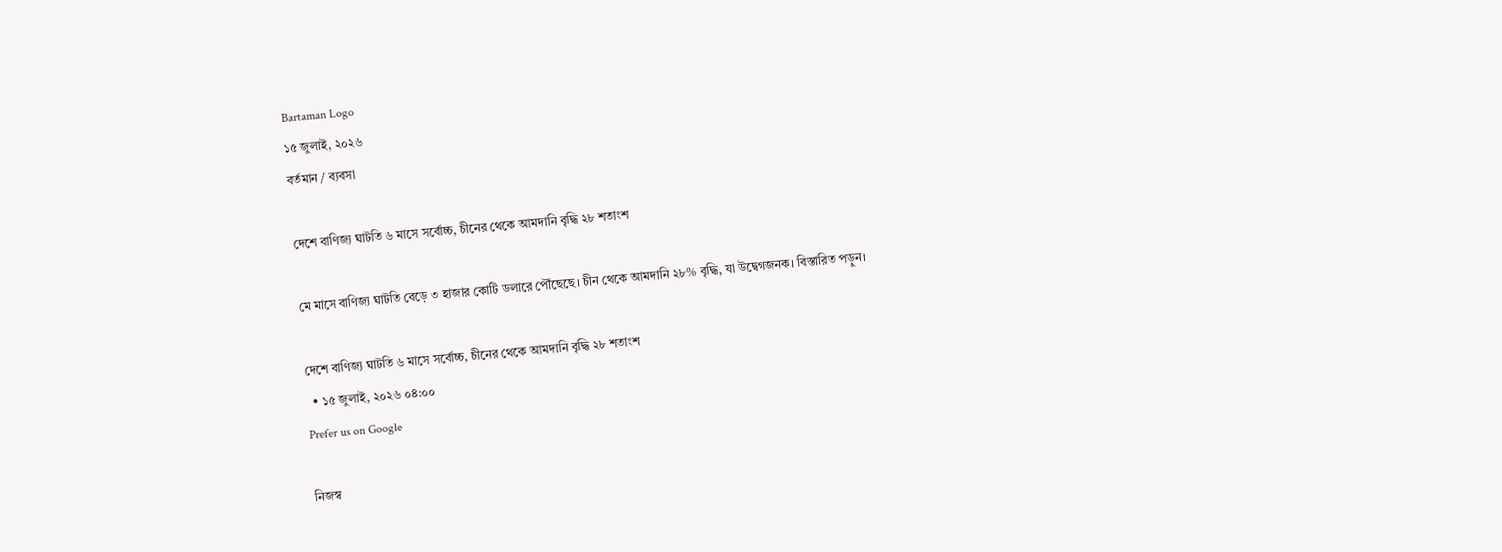Bartaman Logo
১৫ জুলাই, ২০২৬
বর্তমান / ব্যবসা

দেশে বাণিজ্য ঘাটতি ৬ মাসে সর্বোচ্চ, চীনের থেকে আমদানি বৃদ্ধি ২৮ শতাংশ

মে মাসে বাণিজ্য ঘাটতি বেড়ে ৩ হাজার কোটি ডলারে পৌঁছেছে। চীন থেকে আমদানি ২৮% বৃদ্ধি, যা উদ্বেগজনক। বিস্তারিত পড়ুন।

দেশে বাণিজ্য ঘাটতি ৬ মাসে সর্বোচ্চ, চীনের থেকে আমদানি বৃদ্ধি ২৮ শতাংশ
  • ১৫ জুলাই, ২০২৬ ০৪:০০
Prefer us on Google

নিজস্ব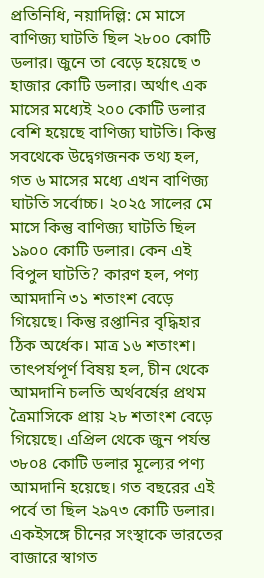প্রতিনিধি, নয়াদিল্লি: মে মাসে বাণিজ্য ঘাটতি ছিল ২৮০০ কোটি ডলার। জুনে তা বেড়ে হয়েছে ৩ হাজার কোটি ডলার। অর্থাৎ এক মাসের মধ্যেই ২০০ কোটি ডলার বেশি হয়েছে বাণিজ্য ঘাটতি। কিন্তু সবথেকে উদ্বেগজনক তথ্য হল, গত ৬ মাসের মধ্যে এখন বাণিজ্য ঘাটতি সর্বোচ্চ। ২০২৫ সালের মে মাসে কিন্তু বাণিজ্য ঘাটতি ছিল ১৯০০ কোটি ডলার। কেন এই বিপুল ঘাটতি? কারণ হল, পণ্য আমদানি ৩১ শতাংশ বেড়ে গিয়েছে। কিন্তু রপ্তানির বৃদ্ধিহার ঠিক অর্ধেক। মাত্র ১৬ শতাংশ। তাৎপর্যপূর্ণ বিষয় হল, চীন থেকে আমদানি চলতি অর্থবর্ষের প্রথম ত্রৈমাসিকে প্রায় ২৮ শতাংশ বেড়ে গিয়েছে। এপ্রিল থেকে জুন পর্যন্ত ৩৮০৪ কোটি ডলার মূল্যের পণ্য আমদানি হয়েছে। গত বছরের এই পর্বে তা ছিল ২৯৭৩ কোটি ডলার।  একইসঙ্গে চীনের সংস্থাকে ভারতের বাজারে স্বাগত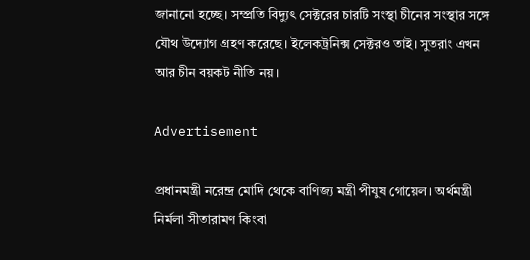জানানো হচ্ছে। সম্প্রতি বিদ্যুৎ সেক্টরের চারটি সংস্থা চীনের সংস্থার সঙ্গে যৌথ উদ্যোগ গ্রহণ করেছে। ইলেকট্রনিক্স সেক্টরও তাই। সুতরাং এখন আর চীন বয়কট নীতি নয়।

Advertisement

প্রধানমন্ত্রী নরেন্দ্র মোদি থেকে বাণিজ্য মন্ত্রী পীযুষ গোয়েল। অর্থমন্ত্রী নির্মলা সীতারামণ কিংবা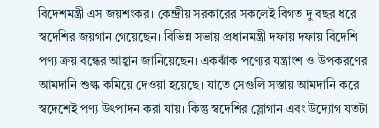বিদেশমন্ত্রী এস জয়শংকর। কেন্দ্রীয় সরকারের সকলেই বিগত দু বছর ধরে স্বদেশির জয়গান গেয়েছেন। বিভিন্ন সভায় প্রধানমন্ত্রী দফায় দফায় বিদেশি পণ্য ক্রয় বন্ধের আহ্বান জানিয়েছেন। একঝাঁক পণ্যের যন্ত্রাংশ ও উপকরণের আমদানি শুল্ক কমিয়ে দেওয়া হয়েছে। যাতে সেগুলি সস্তায় আমদানি করে স্বদেশেই পণ্য উৎপাদন করা যায়। কিন্তু স্বদেশির স্লোগান এবং উদ্যোগ যতটা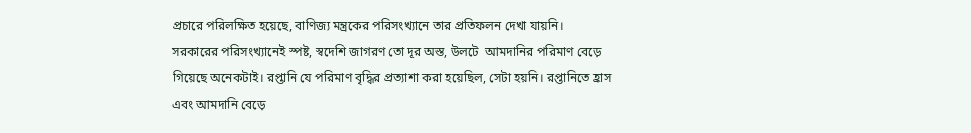প্রচারে পরিলক্ষিত হয়েছে, বাণিজ্য মন্ত্রকের পরিসংখ্যানে তার প্রতিফলন দেখা যায়নি। সরকারের পরিসংখ্যানেই স্পষ্ট, স্বদেশি জাগরণ তো দূর অস্ত, উলটে  আমদানির পরিমাণ বেড়ে গিয়েছে অনেকটাই। রপ্তানি যে পরিমাণ বৃদ্ধির প্রত্যাশা করা হয়েছিল, সেটা হয়নি। রপ্তানিতে হ্রাস এবং আমদানি বেড়ে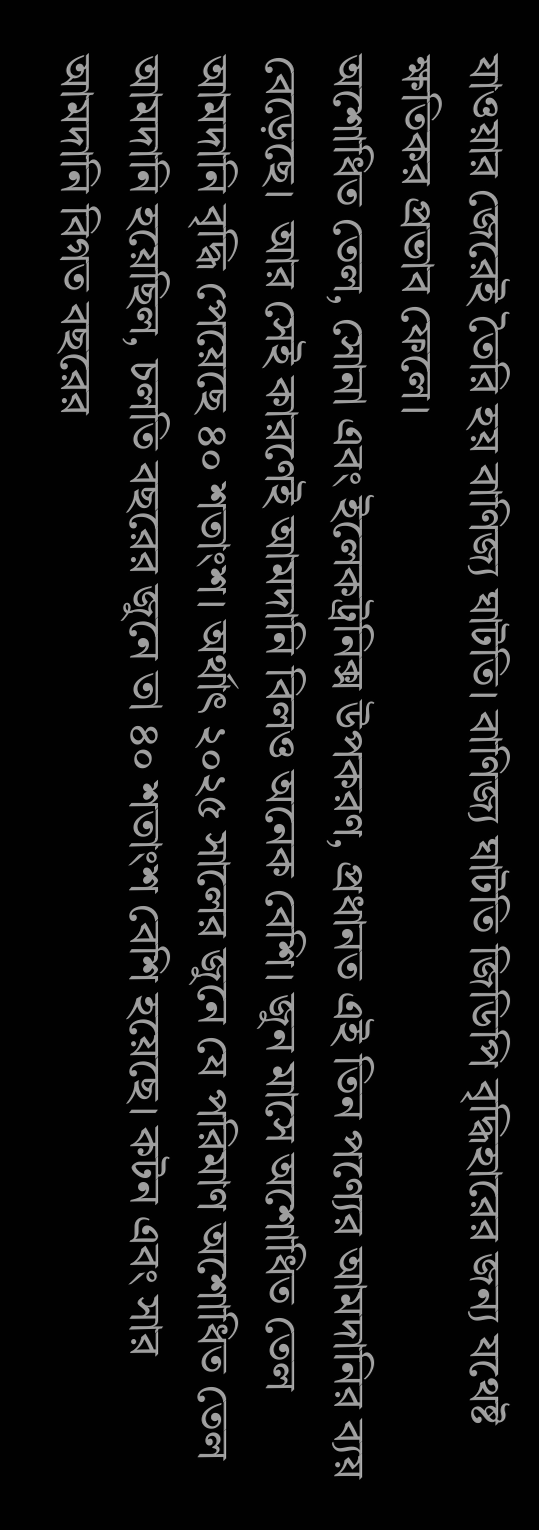যাওয়ার জেরেই তৈরি হয় বাণিজ্য ঘাটতি। বাণিজ্য ঘাটতি জিডিপি বৃদ্ধিহারের জন্য যথেষ্ট ক্ষতিকর প্রভাব ফেলে।
অশোধিত তেল, সোনা এবং ইলেকট্রনিক্স উপকরণ, প্রধানত এই তিন পণ্যের আমদানির ব্যয় বেড়েছে।  আর সেই কারণেই আমদানি বিলও অনেক বেশি। জুন মাসে অশোধিত তেল আমদানি বৃদ্ধি পেয়েছে ৪০ শতাংশ। অর্থাৎ ২০২৫ সালের জুনে যে পরিমাণ অশোধিত তেল আমদানি হয়েছিল, চলতি বছরের জুনে তা ৪০ শতাংশ বেশি হয়েছে। কটন এবং সার আমদানি বিগত বছরের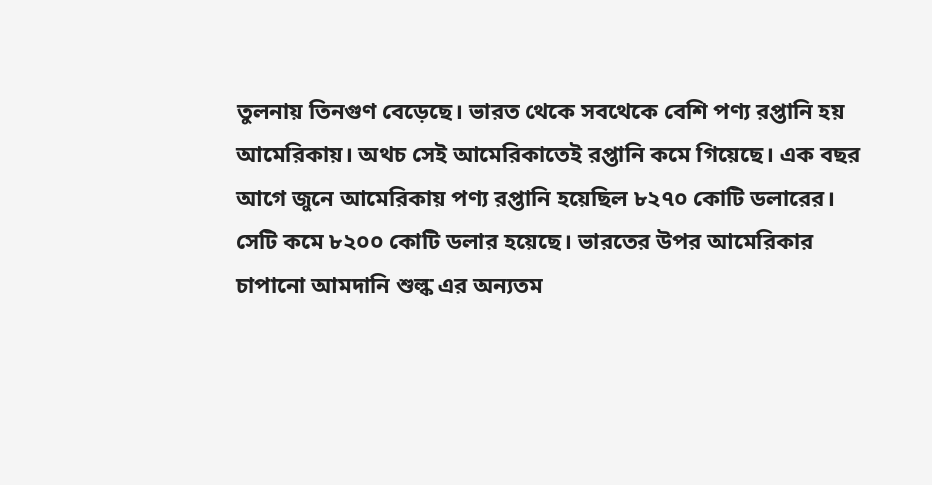তুলনায় তিনগুণ বেড়েছে। ভারত থেকে সবথেকে বেশি পণ্য রপ্তানি হয় আমেরিকায়। অথচ সেই আমেরিকাতেই রপ্তানি কমে গিয়েছে। এক বছর আগে জুনে আমেরিকায় পণ্য রপ্তানি হয়েছিল ৮২৭০ কোটি ডলারের। সেটি কমে ৮২০০ কোটি ডলার হয়েছে। ভারতের উপর আমেরিকার চাপানো আমদানি শুল্ক এর অন্যতম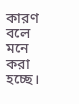কারণ বলে মনে করা হচ্ছে।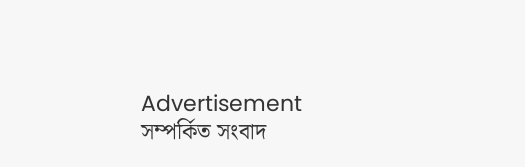Advertisement
সম্পর্কিত সংবাদ